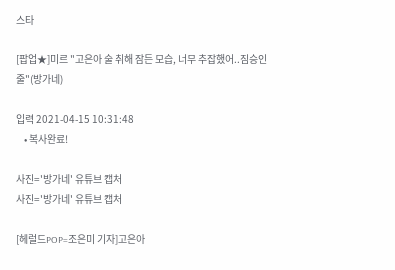스타

[팝업★]미르 "고은아 술 취해 잠든 모습, 너무 추잡했어..짐승인 줄"(방가네)

입력 2021-04-15 10:31:48
    • 복사완료!

사진='방가네' 유튜브 캡처
사진='방가네' 유튜브 캡처

[헤럴드POP=조은미 기자]고은아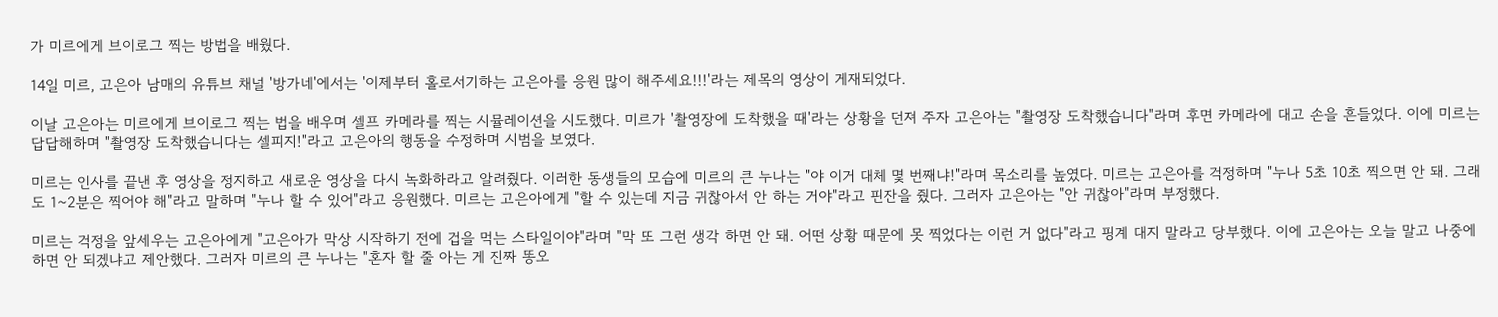가 미르에게 브이로그 찍는 방법을 배웠다.

14일 미르, 고은아 남매의 유튜브 채널 '방가네'에서는 '이제부터 홀로서기하는 고은아를 응원 많이 해주세요!!!'라는 제목의 영상이 게재되었다.

이날 고은아는 미르에게 브이로그 찍는 법을 배우며 셀프 카메라를 찍는 시뮬레이션을 시도했다. 미르가 '촬영장에 도착했을 때'라는 상황을 던져 주자 고은아는 "촬영장 도착했습니다"라며 후면 카메라에 대고 손을 흔들었다. 이에 미르는 답답해하며 "촬영장 도착했습니다는 셀피지!"라고 고은아의 행동을 수정하며 시범을 보였다.

미르는 인사를 끝낸 후 영상을 정지하고 새로운 영상을 다시 녹화하라고 알려줬다. 이러한 동생들의 모습에 미르의 큰 누나는 "야 이거 대체 몇 번째냐!"라며 목소리를 높였다. 미르는 고은아를 걱정하며 "누나 5초 10초 찍으면 안 돼. 그래도 1~2분은 찍어야 해"라고 말하며 "누나 할 수 있어"라고 응원했다. 미르는 고은아에게 "할 수 있는데 지금 귀찮아서 안 하는 거야"라고 핀잔을 줬다. 그러자 고은아는 "안 귀찮아"라며 부정했다.

미르는 걱정을 앞세우는 고은아에게 "고은아가 막상 시작하기 전에 겁을 먹는 스타일이야"라며 "막 또 그런 생각 하면 안 돼. 어떤 상황 때문에 못 찍었다는 이런 거 없다"라고 핑계 대지 말라고 당부했다. 이에 고은아는 오늘 말고 나중에 하면 안 되겠냐고 제안했다. 그러자 미르의 큰 누나는 "혼자 할 줄 아는 게 진짜 똥오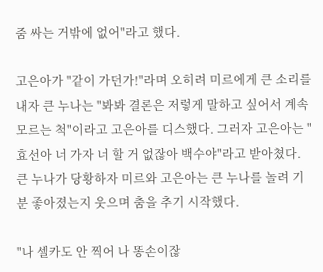줌 싸는 거밖에 없어"라고 했다.

고은아가 "같이 가던가!"라며 오히려 미르에게 큰 소리를 내자 큰 누나는 "봐봐 결론은 저렇게 말하고 싶어서 계속 모르는 척"이라고 고은아를 디스했다. 그러자 고은아는 "효선아 너 가자 너 할 거 없잖아 백수야"라고 받아쳤다. 큰 누나가 당황하자 미르와 고은아는 큰 누나를 놀려 기분 좋아졌는지 웃으며 춤을 추기 시작했다.

"나 셀카도 안 찍어 나 똥손이잖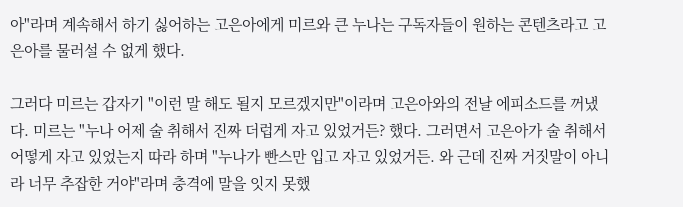아"라며 계속해서 하기 싫어하는 고은아에게 미르와 큰 누나는 구독자들이 원하는 콘텐츠라고 고은아를 물러설 수 없게 했다.

그러다 미르는 갑자기 "이런 말 해도 될지 모르겠지만"이라며 고은아와의 전날 에피소드를 꺼냈다. 미르는 "누나 어제 술 취해서 진짜 더럽게 자고 있었거든? 했다. 그러면서 고은아가 술 취해서 어떻게 자고 있었는지 따라 하며 "누나가 빤스만 입고 자고 있었거든. 와 근데 진짜 거짓말이 아니라 너무 추잡한 거야"라며 충격에 말을 잇지 못했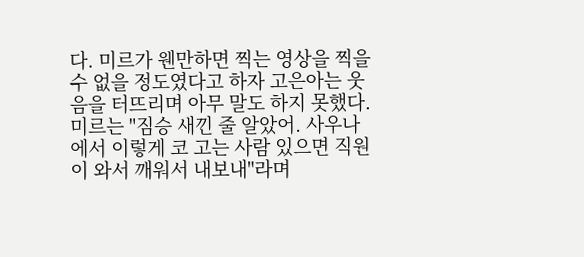다. 미르가 웬만하면 찍는 영상을 찍을 수 없을 정도였다고 하자 고은아는 웃음을 터뜨리며 아무 말도 하지 못했다. 미르는 "짐승 새낀 줄 알았어. 사우나에서 이렇게 코 고는 사람 있으면 직원이 와서 깨워서 내보내"라며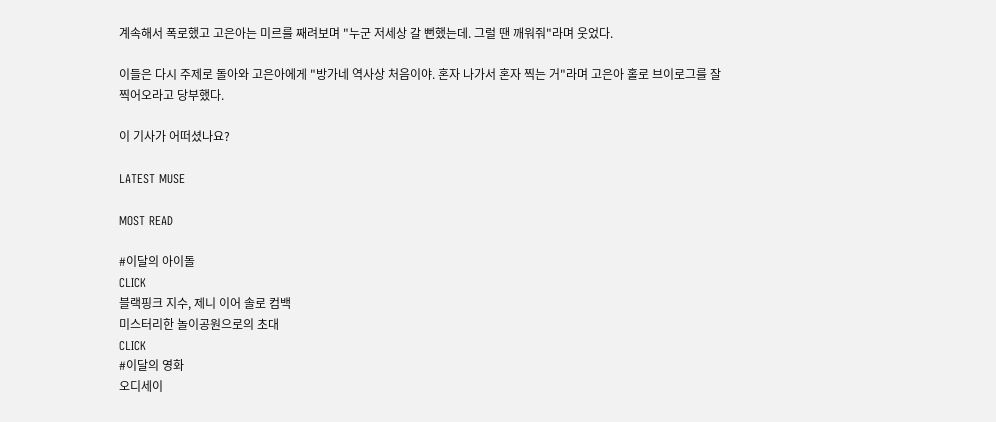계속해서 폭로했고 고은아는 미르를 째려보며 "누군 저세상 갈 뻔했는데. 그럴 땐 깨워줘"라며 웃었다.

이들은 다시 주제로 돌아와 고은아에게 "방가네 역사상 처음이야. 혼자 나가서 혼자 찍는 거"라며 고은아 홀로 브이로그를 잘 찍어오라고 당부했다.

이 기사가 어떠셨나요?

LATEST MUSE

MOST READ

#이달의 아이돌
CLICK
블랙핑크 지수, 제니 이어 솔로 컴백
미스터리한 놀이공원으로의 초대
CLICK
#이달의 영화
오디세이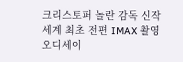크리스토퍼 놀란 감독 신작
세계 최초 전편 IMAX 촬영
오디세이